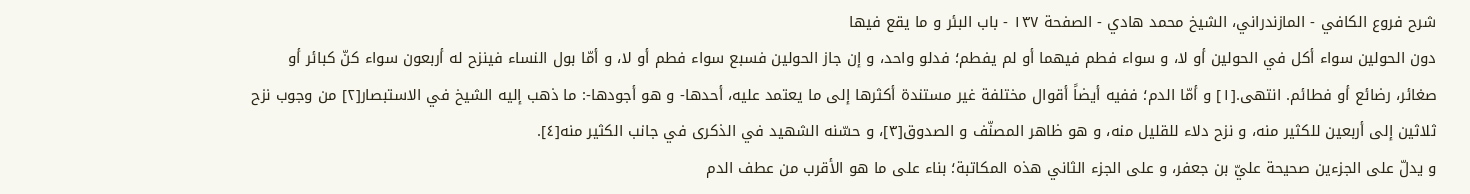شرح فروع الكافي - المازندراني، الشيخ محمد هادي - الصفحة ١٣٧ - باب البئر و ما يقع فيها
دون الحولين سواء أكل في الحولين أو لا، و سواء فطم فيهما أو لم يفطم؛ فدلو واحد، و إن جاز الحولين فسبع سواء فطم أو لا، و أمّا بول النساء فينزح له أربعون سواء كنّ كبائر أو صغائر، رضائع أو فطائم. انتهى.[١] و أمّا الدم؛ ففيه أيضاً أقوال مختلفة غير مستندة أكثرها إلى ما يعتمد عليه، أحدها- و هو أجودها-: ما ذهب إليه الشيخ في الاستبصار[٢] من وجوب نزح ثلاثين إلى أربعين للكثير منه، و نزح دلاء للقليل منه، و هو ظاهر المصنّف و الصدوق[٣]، و حسّنه الشهيد في الذكرى في جانب الكثير منه[٤].
و يدلّ على الجزءين صحيحة عليّ بن جعفر، و على الجزء الثاني هذه المكاتبة؛ بناء على ما هو الأقرب من عطف الدم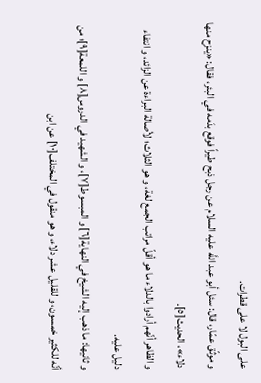على البول لا على قطرات.
و موثّق عمّار، قال: سئل أبو عبد اللَّه عليه السلام عن رجل ذبح طيراً فوقع بدَمه في البئر، فقال: «ينزح منها دلاء»، الحديث[٥].
و الظاهر أنّهم أرادوا بالدلاء ما هو أقلّ مراتب الجمع لغة، و هو الثلاث؛ لأصالة البراءة عن الزائد، و انتفاء دليل عليه.
و ثانيها: ما ذهب إليه الشيخ في النهاية[٦] و المبسوط[٧]، و الشهيد في الدروس[٨] و اللمعة[٩]؛ من أنّه للكثير خمسون، و للقليل عشر دلاء، و هو منقول في المختلف[١٠] عن ابن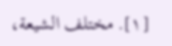[١]. مختلف الشيعة،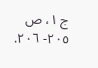ج ١، ص ٢٠٥- ٢٠٦.